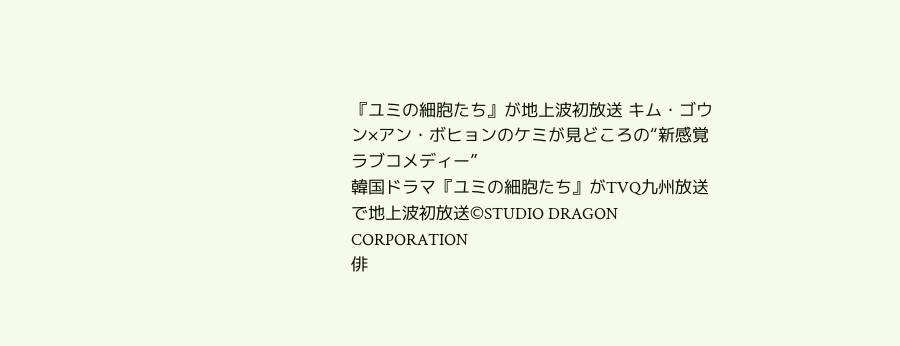『ユミの細胞たち』が地上波初放送 キム・ゴウン×アン・ボヒョンのケミが見どころの“新感覚ラブコメディー”
韓国ドラマ『ユミの細胞たち』がTVQ九州放送で地上波初放送©STUDIO DRAGON CORPORATION
俳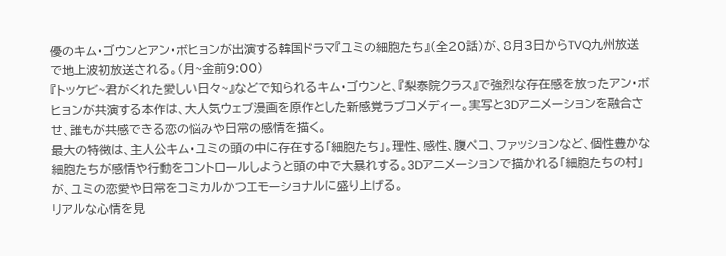優のキム・ゴウンとアン・ボヒョンが出演する韓国ドラマ『ユミの細胞たち』(全20話)が、8月3日からTVQ九州放送で地上波初放送される。(月~金前9:00)
『トッケビ~君がくれた愛しい日々~』などで知られるキム・ゴウンと、『梨泰院クラス』で強烈な存在感を放ったアン・ボヒョンが共演する本作は、大人気ウェブ漫画を原作とした新感覚ラブコメディー。実写と3Dアニメーションを融合させ、誰もが共感できる恋の悩みや日常の感情を描く。
最大の特徴は、主人公キム・ユミの頭の中に存在する「細胞たち」。理性、感性、腹ペコ、ファッションなど、個性豊かな細胞たちが感情や行動をコントロールしようと頭の中で大暴れする。3Dアニメーションで描かれる「細胞たちの村」が、ユミの恋愛や日常をコミカルかつエモーショナルに盛り上げる。
リアルな心情を見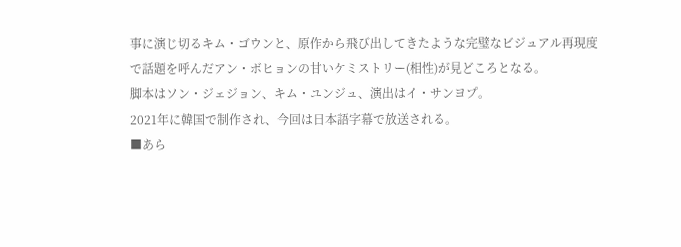事に演じ切るキム・ゴウンと、原作から飛び出してきたような完璧なビジュアル再現度で話題を呼んだアン・ボヒョンの甘いケミストリー(相性)が見どころとなる。
脚本はソン・ジェジョン、キム・ユンジュ、演出はイ・サンヨプ。
2021年に韓国で制作され、今回は日本語字幕で放送される。
■あら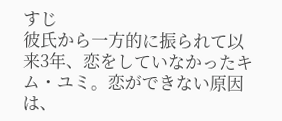すじ
彼氏から一方的に振られて以来3年、恋をしていなかったキム・ユミ。恋ができない原因は、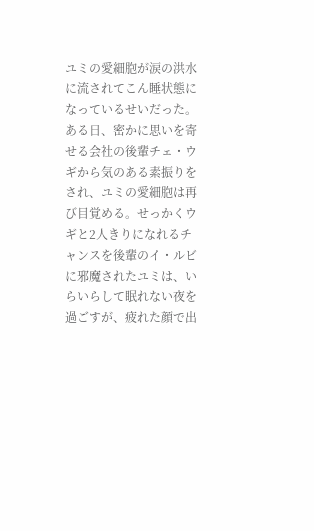ユミの愛細胞が涙の洪水に流されてこん睡状態になっているせいだった。ある日、密かに思いを寄せる会社の後輩チェ・ウギから気のある素振りをされ、ユミの愛細胞は再び目覚める。せっかくウギと2人きりになれるチャンスを後輩のイ・ルビに邪魔されたユミは、いらいらして眠れない夜を過ごすが、疲れた顔で出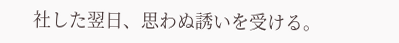社した翌日、思わぬ誘いを受ける。